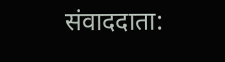संवाददाता: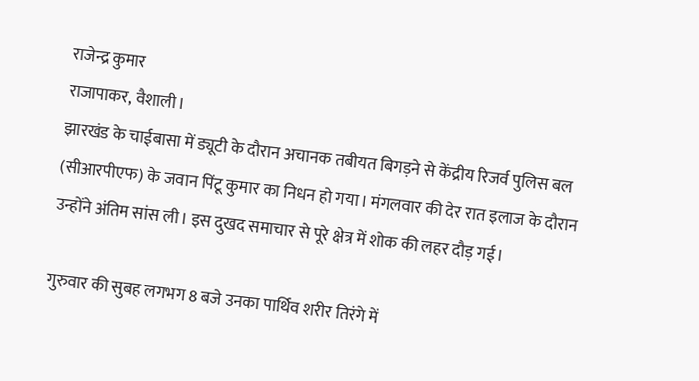राजेन्द्र कुमार
राजापाकर, वैशाली।
झारखंड के चाईबासा में ड्यूटी के दौरान अचानक तबीयत बिगड़ने से केंद्रीय रिजर्व पुलिस बल (सीआरपीएफ) के जवान पिंटू कुमार का निधन हो गया। मंगलवार की देर रात इलाज के दौरान उन्होंने अंतिम सांस ली। इस दुखद समाचार से पूरे क्षेत्र में शोक की लहर दौड़ गई।

गुरुवार की सुबह लगभग 8 बजे उनका पार्थिव शरीर तिरंगे में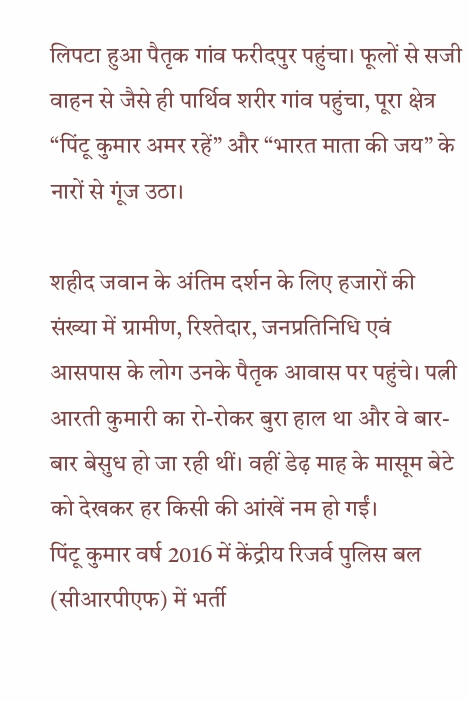लिपटा हुआ पैतृक गांव फरीदपुर पहुंचा। फूलों से सजी वाहन से जैसे ही पार्थिव शरीर गांव पहुंचा, पूरा क्षेत्र “पिंटू कुमार अमर रहें” और “भारत माता की जय” के नारों से गूंज उठा।

शहीद जवान के अंतिम दर्शन के लिए हजारों की संख्या में ग्रामीण, रिश्तेदार, जनप्रतिनिधि एवं आसपास के लोग उनके पैतृक आवास पर पहुंचे। पत्नी आरती कुमारी का रो-रोकर बुरा हाल था और वे बार-बार बेसुध हो जा रही थीं। वहीं डेढ़ माह के मासूम बेटे को देखकर हर किसी की आंखें नम हो गईं।
पिंटू कुमार वर्ष 2016 में केंद्रीय रिजर्व पुलिस बल (सीआरपीएफ) में भर्ती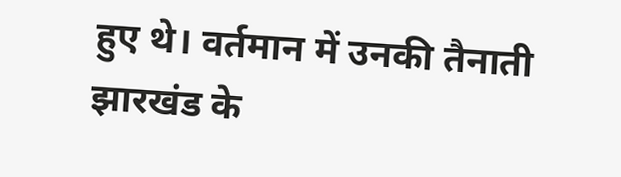हुए थे। वर्तमान में उनकी तैनाती झारखंड के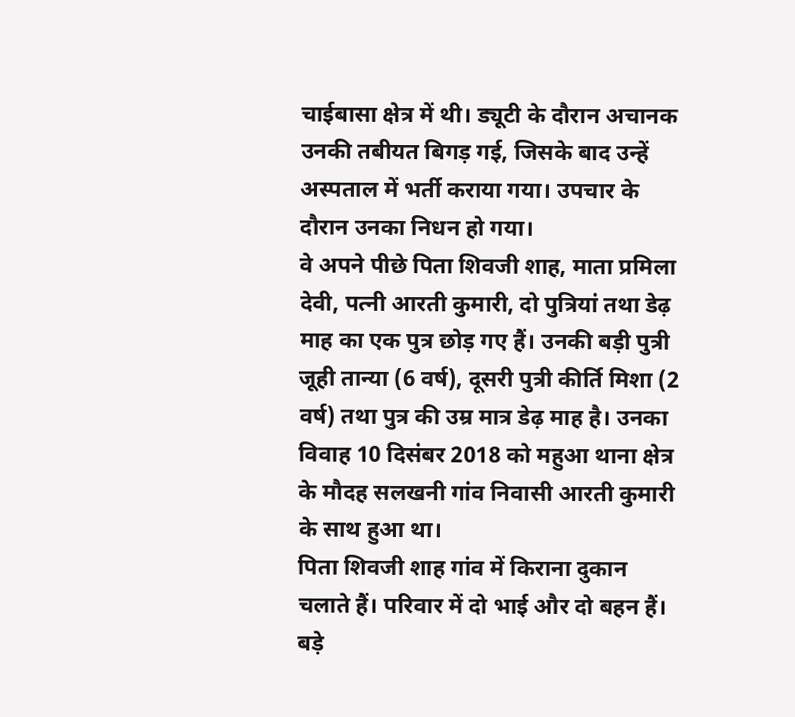चाईबासा क्षेत्र में थी। ड्यूटी के दौरान अचानक उनकी तबीयत बिगड़ गई, जिसके बाद उन्हें अस्पताल में भर्ती कराया गया। उपचार के दौरान उनका निधन हो गया।
वे अपने पीछे पिता शिवजी शाह, माता प्रमिला देवी, पत्नी आरती कुमारी, दो पुत्रियां तथा डेढ़ माह का एक पुत्र छोड़ गए हैं। उनकी बड़ी पुत्री जूही तान्या (6 वर्ष), दूसरी पुत्री कीर्ति मिशा (2 वर्ष) तथा पुत्र की उम्र मात्र डेढ़ माह है। उनका विवाह 10 दिसंबर 2018 को महुआ थाना क्षेत्र के मौदह सलखनी गांव निवासी आरती कुमारी के साथ हुआ था।
पिता शिवजी शाह गांव में किराना दुकान चलाते हैं। परिवार में दो भाई और दो बहन हैं। बड़े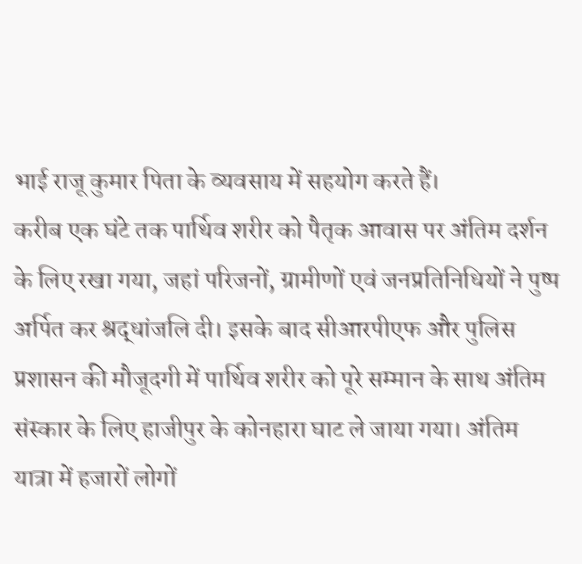भाई राजू कुमार पिता के व्यवसाय में सहयोग करते हैं।
करीब एक घंटे तक पार्थिव शरीर को पैतृक आवास पर अंतिम दर्शन के लिए रखा गया, जहां परिजनों, ग्रामीणों एवं जनप्रतिनिधियों ने पुष्प अर्पित कर श्रद्धांजलि दी। इसके बाद सीआरपीएफ और पुलिस प्रशासन की मौजूदगी में पार्थिव शरीर को पूरे सम्मान के साथ अंतिम संस्कार के लिए हाजीपुर के कोनहारा घाट ले जाया गया। अंतिम यात्रा में हजारों लोगों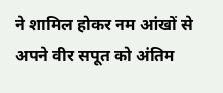ने शामिल होकर नम आंखों से अपने वीर सपूत को अंतिम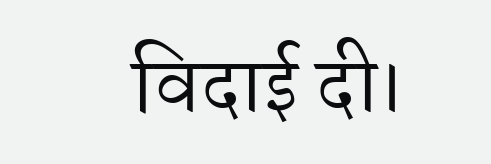विदाई दी।